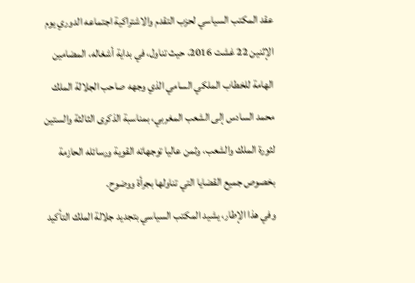عقد المكتب السياسي لحزب التقدم والاشتراكية اجتماعه الدوري يوم الإثنين 22 غشت 2016، حيث تناول، في بداية أشغاله، المضامين الهامة للخطاب الملكي السامي الذي وجهه صاحب الجلالة الملك محمد السادس إلى الشعب المغربي، بمناسبة الذكرى الثالثة والستين لثورة الملك والشعب، وثمن عاليا توجهاته القوية ورسائله الحازمة بخصوص جميع القضايا التي تناولها بجرأة ووضوح.
وفي هذا الإطار، يشيد المكتب السياسي بتجديد جلالة الملك التأكيد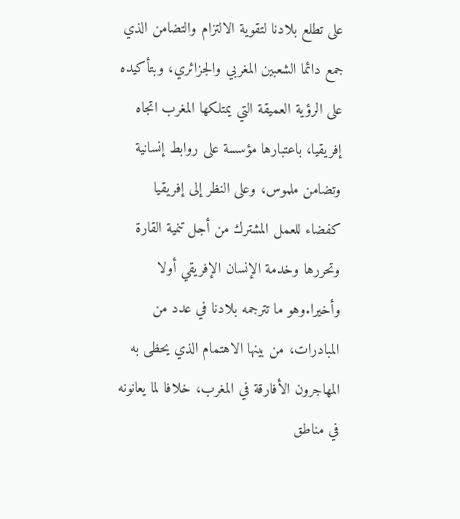على تطلع بلادنا لتقوية الالتزام والتضامن الذي جمع دائما الشعبين المغربي والجزائري، وبتأكيده على الرؤية العميقة التي يمتلكها المغرب اتجاه إفريقيا، باعتبارها مؤسسة على روابط إنسانية وتضامن ملموس، وعلى النظر إلى إفريقيا كفضاء للعمل المشترك من أجل تنمية القارة وتحررها وخدمة الإنسان الإفريقي أولا وأخيرا.وهو ما تترجمه بلادنا في عدد من المبادرات، من بينها الاهتمام الذي يحظى به المهاجرون الأفارقة في المغرب، خلافا لما يعانونه في مناطق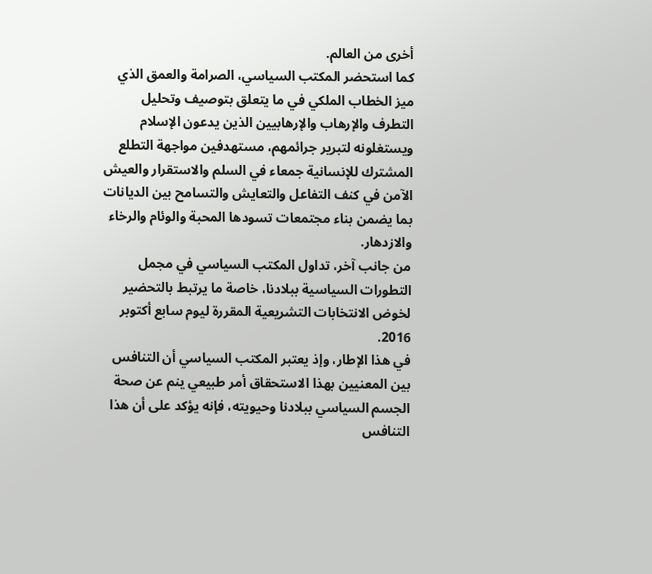أخرى من العالم.
كما استحضر المكتب السياسي، الصرامة والعمق الذي ميز الخطاب الملكي في ما يتعلق بتوصيف وتحليل التطرف والإرهاب والإرهابيين الذين يدعون الإسلام ويستغلونه لتبرير جرائمهم، مستهدفين مواجهة التطلع المشترك للإنسانية جمعاء في السلم والاستقرار والعيش الآمن في كنف التفاعل والتعايش والتسامح بين الديانات بما يضمن بناء مجتمعات تسودها المحبة والوئام والرخاء والازدهار.
من جانب آخر، تداول المكتب السياسي في مجمل التطورات السياسية ببلادنا، خاصة ما يرتبط بالتحضير لخوض الانتخابات التشريعية المقررة ليوم سابع أكتوبر 2016.
في هذا الإطار، وإذ يعتبر المكتب السياسي أن التنافس بين المعنيين بهذا الاستحقاق أمر طبيعي ينم عن صحة الجسم السياسي ببلادنا وحيويته، فإنه يؤكد على أن هذا التنافس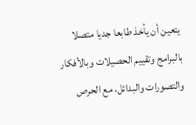يتعين أن يأخذ طابعا جديا متصلا بالبرامج وتقييم الحصيلات وبالأفكار والتصورات والبدائل، مع الحرص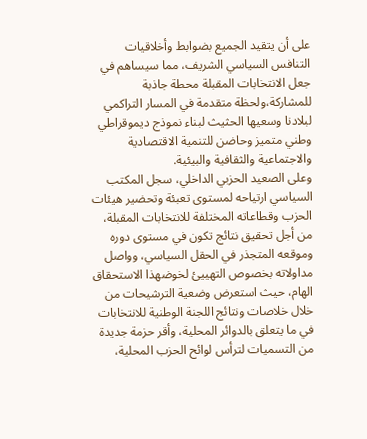على أن يتقيد الجميع بضوابط وأخلاقيات التنافس السياسي الشريف، مما سيساهم في جعل الانتخابات المقبلة محطة جاذبة للمشاركة،ولحظة متقدمة في المسار التراكمي لبلادنا وسعيها الحثيث لبناء نموذج ديموقراطي وطني متميز وحاضن للتنمية الاقتصادية والاجتماعية والثقافية والبيئية.
وعلى الصعيد الحزبي الداخلي، سجل المكتب السياسي ارتياحه لمستوى تعبئة وتحضير هيئات الحزب وقطاعاته المختلفة للانتخابات المقبلة، من أجل تحقیق نتائج تكون في مستوى دوره وموقعه المتجذر في الحقل السیاسي، وواصل مداولاته بخصوص التهييئ لخوضهذا الاستحقاق الهام، حيث استعرض وضعية الترشيحات من خلال خلاصات ونتائج اللجنة الوطنية للانتخابات في ما يتعلق بالدوائر المحلية، وأقر حزمة جديدة من التسميات لترأس لوائح الحزب المحلية،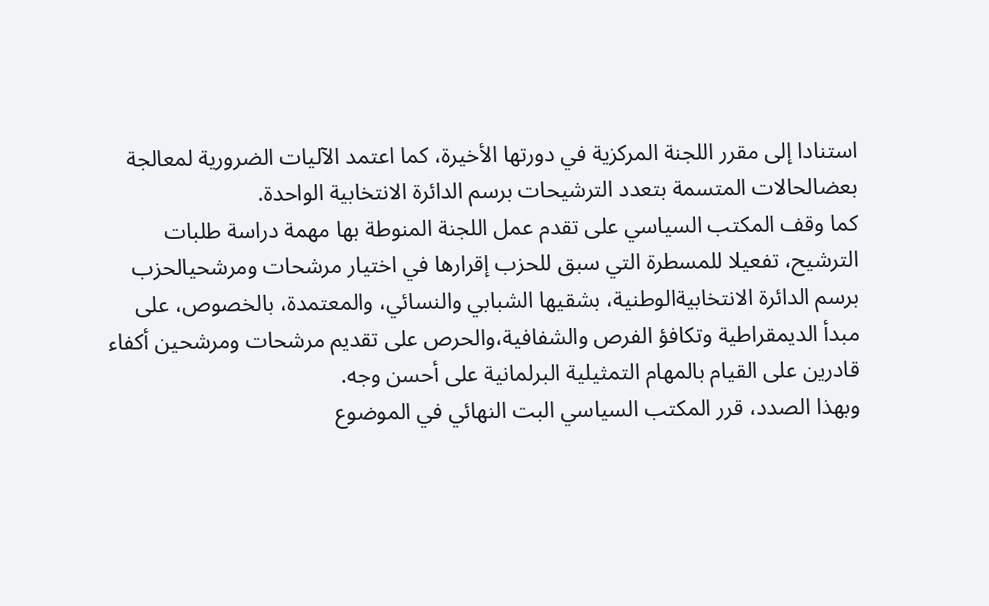استنادا إلى مقرر اللجنة المركزية في دورتها الأخيرة، كما اعتمد الآليات الضرورية لمعالجة بعضالحالات المتسمة بتعدد الترشيحات برسم الدائرة الانتخابية الواحدة.
كما وقف المكتب السیاسي على تقدم عمل اللجنة المنوطة بها مهمة دراسة طلبات الترشيح، تفعيلا للمسطرة التي سبق للحزب إقرارها في اختیار مرشحات ومرشحيالحزب برسم الدائرة الانتخابيةالوطنية، بشقیھا الشبابي والنسائي، والمعتمدة، بالخصوص، على مبدأ الدیمقراطیة وتكافؤ الفرص والشفافیة،والحرص على تقدیم مرشحات ومرشحین أكفاء قادرین على القیام بالمھام التمثیلیة البرلمانیة على أحسن وجه.
وبهذا الصدد، قرر المكتب السياسي البت النهائي في الموضوع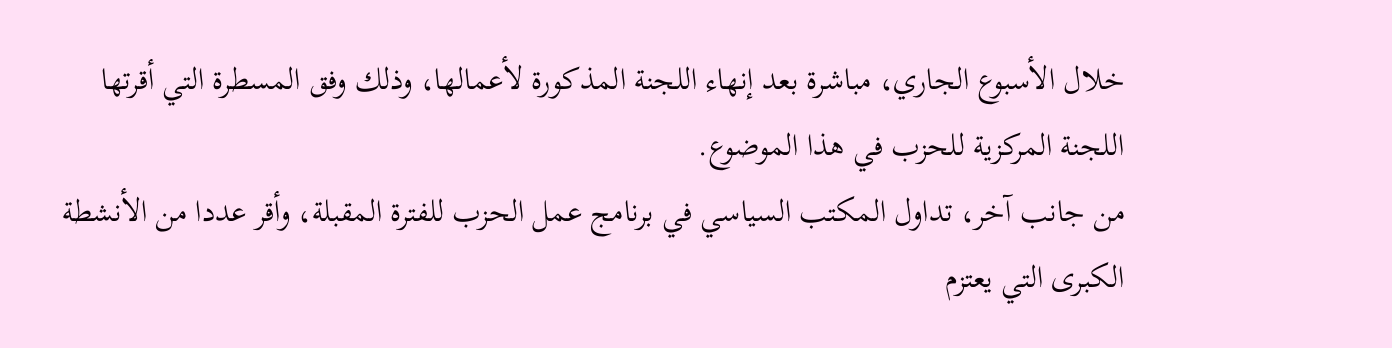خلال الأسبوع الجاري، مباشرة بعد إنهاء اللجنة المذكورة لأعمالها، وذلك وفق المسطرة التي أقرتها اللجنة المركزية للحزب في هذا الموضوع.
من جانب آخر، تداول المكتب السياسي في برنامج عمل الحزب للفترة المقبلة، وأقر عددا من الأنشطة الكبرى التي يعتزم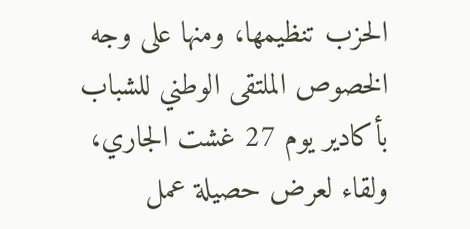الحزب تنظيمها، ومنها على وجه الخصوص الملتقى الوطني للشباب بأكادير يوم 27 غشت الجاري، ولقاء لعرض حصيلة عمل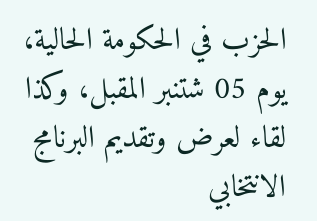الحزب في الحكومة الحالية، يوم 05 شتنبر المقبل، وكذا لقاء لعرض وتقديم البرنامج الانتخابي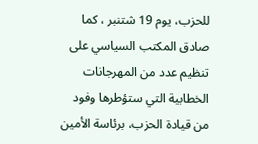للحزب، يوم 19 شتنبر ، كما صادق المكتب السياسي على تنظيم عدد من المهرجانات الخطابية التي ستؤطرها وفود من قيادة الحزب، برئاسة الأمين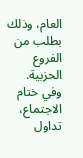العام، وذلك بطلب من الفروع الحزبية.
وفي ختام الاجتماع، تداول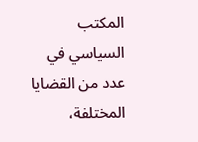المكتب السياسي في عدد من القضايا المختلفة،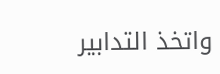واتخذ التدابير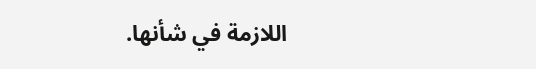اللازمة في شأنها.